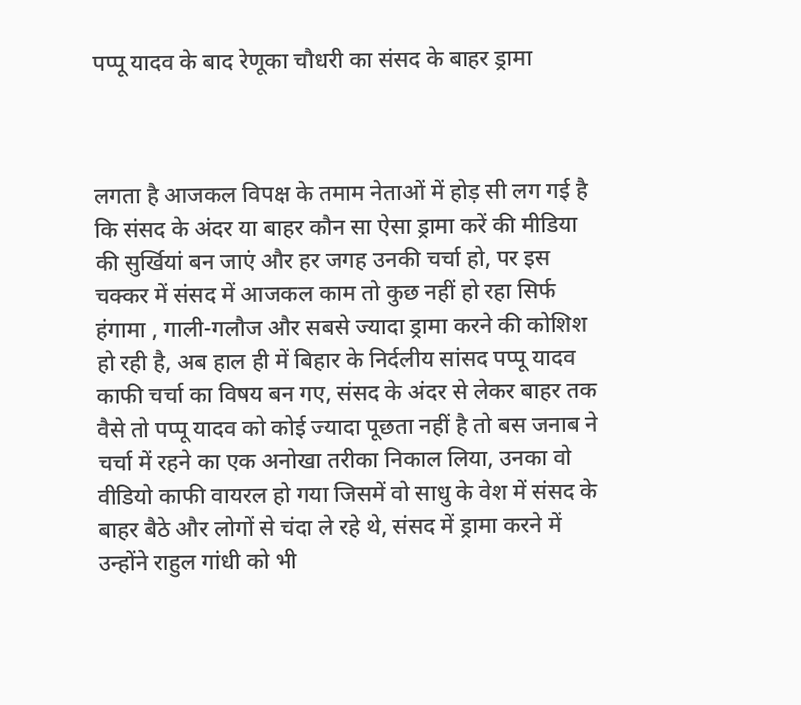पप्पू यादव के बाद रेणूका चौधरी का संसद के बाहर ड्रामा



लगता है आजकल विपक्ष के तमाम नेताओं में होड़ सी लग गई है कि संसद के अंदर या बाहर कौन सा ऐसा ड्रामा करें की मीडिया की सुर्खियां बन जाएं और हर जगह उनकी चर्चा हो, पर इस चक्कर में संसद में आजकल काम तो कुछ नहीं हो रहा सिर्फ हंगामा , गाली-गलौज और सबसे ज्यादा ड्रामा करने की कोशिश हो रही है, अब हाल ही में बिहार के निर्दलीय सांसद पप्पू यादव काफी चर्चा का विषय बन गए, संसद के अंदर से लेकर बाहर तक वैसे तो पप्पू यादव को कोई ज्यादा पूछता नहीं है तो बस जनाब ने चर्चा में रहने का एक अनोखा तरीका निकाल लिया, उनका वो वीडियो काफी वायरल हो गया जिसमें वो साधु के वेश में संसद के बाहर बैठे और लोगों से चंदा ले रहे थे, संसद में ड्रामा करने में उन्होंने राहुल गांधी को भी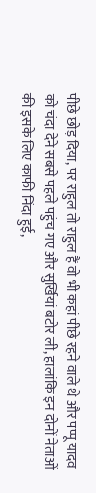पीछे छोड़ दिया, पर राहुल तो राहुल हैं वो भी कहां पीछे रहने वाले थे और पप्पू यादव को चंदा देने सबसे पहले पहुंच गए और सुर्खियां बटोर ली, हालांकि इन दोनों नेताओं की इसके लिए काफी निंदा हुई,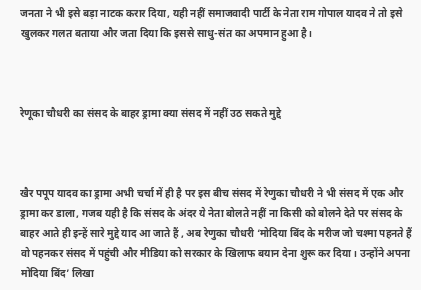जनता ने भी इसे बड़ा नाटक करार दिया, यही नहीं समाजवादी पार्टी के नेता राम गोपाल यादव ने तो इसे खुलकर गलत बताया और जता दिया कि इससे साधु-संत का अपमान हुआ है।



रेणूका चौधरी का संसद के बाहर ड्रामा क्या संसद में नहीं उठ सकते मुद्दे



खैर पपूप यादव का ड्रामा अभी चर्चा में ही है पर इस बीच संसद में रेणुका चौधरी ने भी संसद में एक और ड्रामा कर डाला, गजब यही है कि संसद के अंदर ये नेता बोलते नहीं ना किसी को बोलने देते पर संसद के बाहर आते ही इन्हें सारे मुद्दे याद आ जाते हैं , अब रेणुका चौधरी ‘मोदिया बिंद के मरीज जो चश्मा पहनते हैं वो पहनकर संसद में पहुंची और मीडिया को सरकार के खिलाफ बयान देना शुरू कर दिया। उन्होंने अपना मोदिया बिंद’ लिखा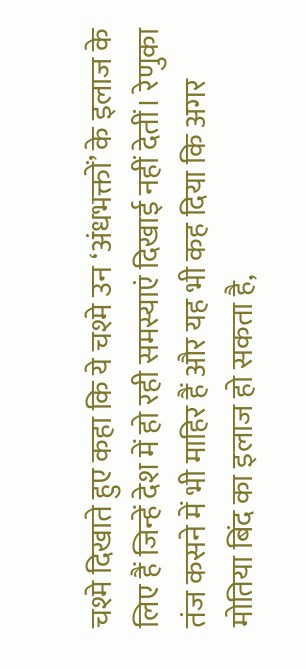चश्मे दिखाते हुए कहा कि ये चश्मे उन ‘अंधभक्तों’ के इलाज के लिए हैं जिन्हें देश में हो रही समस्याएं दिखाई नहीं देतीं। रेणुका तंज कसने में भी माहिर हैं और यह भी कह दिया कि अगर मोतिया बिंद का इलाज हो सकता है,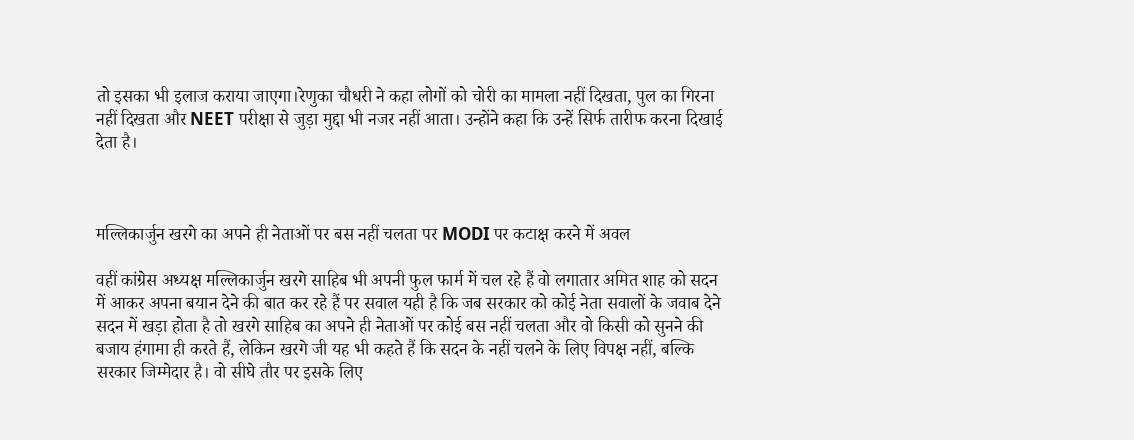तो इसका भी इलाज कराया जाएगा।रेणुका चौधरी ने कहा लोगों को चोरी का मामला नहीं दिखता, पुल का गिरना नहीं दिखता और NEET परीक्षा से जुड़ा मुद्दा भी नजर नहीं आता। उन्होंने कहा कि उन्हें सिर्फ तारीफ करना दिखाई देता है।



मल्लिकार्जुन खरगे का अपने ही नेताओं पर बस नहीं चलता पर MODI पर कटाक्ष करने में अवल

वहीं कांग्रेस अध्यक्ष मल्लिकार्जुन खरगे साहिब भी अपनी फुल फार्म में चल रहे हैं वो लगातार अमित शाह को सदन में आकर अपना बयान देने की बात कर रहे हैं पर सवाल यही है कि जब सरकार को कोई नेता सवालों के जवाब देने सदन में खड़ा होता है तो खरगे साहिब का अपने ही नेताओं पर कोई बस नहीं चलता और वो किसी को सुनने की बजाय हंगामा ही करते हैं, लेकिन खरगे जी यह भी कहते हैं कि सदन के नहीं चलने के लिए विपक्ष नहीं, बल्कि सरकार जिम्मेदार है। वो सीघे तौर पर इसके लिए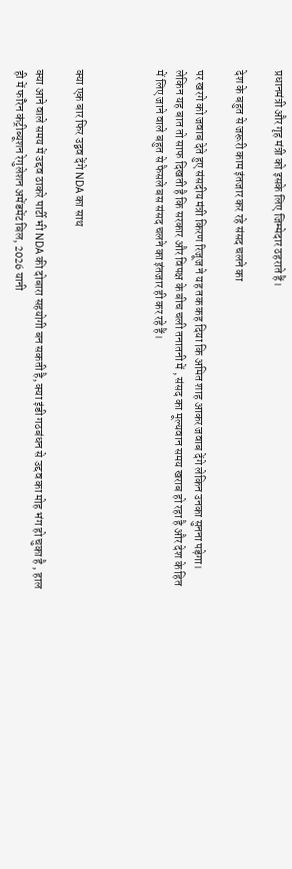प्रधानमंत्री और गृह मंत्री को इसके लिए जिम्मेदार ठहराते हैं।

देश के बहुत से जरूरी काम इंतजार कर रहे संसद चलने का

पर खरगे को जवाब देते हुए संसदीय मंत्री किरण रिजूज ने यह तक कह दिया कि अमित शाह आकर जवाब देंगे लेकिन उनका सुनना पड़ेगा। लेकिन यह बात तो साफ दिखती है कि सरकार और विपक्ष के बीच चली तनातनी में , संसद का मूल्यवान समय खराब हो रहा है और देश के हित में लिए जाने वाले बहुत से फैसले बस संसद चलने का इंतजार ही कर रहे हैं।



क्या एक बार फिर उद्वव देंगे NDA का साथ

क्या आने वाले समय में उद्दव ठाकरे पार्टी भी NDA की दोबारा सहयोगी बन सकती है, क्या इंडी गठबंधन से उद्दव का मोह भंग हो चुका है , हाल ही में फॉरेन कंट्रीब्यूशन रेगुलेशन अमेंडमेंट बिल, 2026 यानी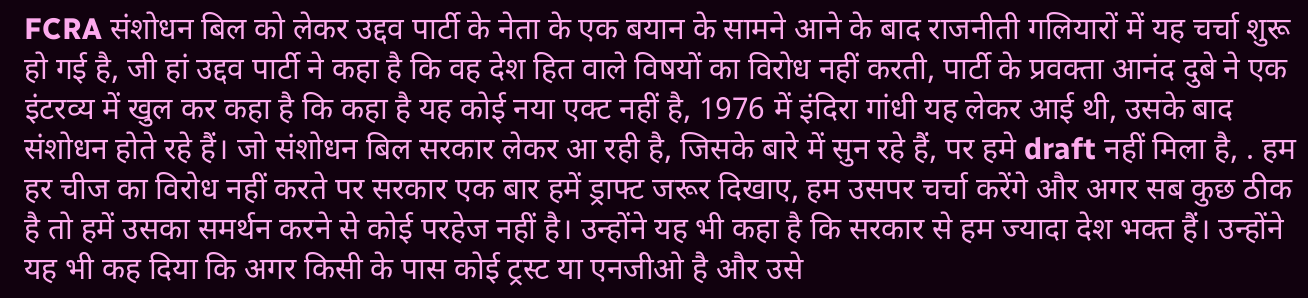FCRA संशोधन बिल को लेकर उद्दव पार्टी के नेता के एक बयान के सामने आने के बाद राजनीती गलियारों में यह चर्चा शुरू हो गई है, जी हां उद्दव पार्टी ने कहा है कि वह देश हित वाले विषयों का विरोध नहीं करती, पार्टी के प्रवक्ता आनंद दुबे ने एक इंटरव्य में खुल कर कहा है कि कहा है यह कोई नया एक्ट नहीं है, 1976 में इंदिरा गांधी यह लेकर आई थी, उसके बाद संशोधन होते रहे हैं। जो संशोधन बिल सरकार लेकर आ रही है, जिसके बारे में सुन रहे हैं, पर हमे draft नहीं मिला है, . हम हर चीज का विरोध नहीं करते पर सरकार एक बार हमें ड्राफ्ट जरूर दिखाए, हम उसपर चर्चा करेंगे और अगर सब कुछ ठीक है तो हमें उसका समर्थन करने से कोई परहेज नहीं है। उन्होंने यह भी कहा है कि सरकार से हम ज्यादा देश भक्त हैं। उन्होंने यह भी कह दिया कि अगर किसी के पास कोई ट्रस्ट या एनजीओ है और उसे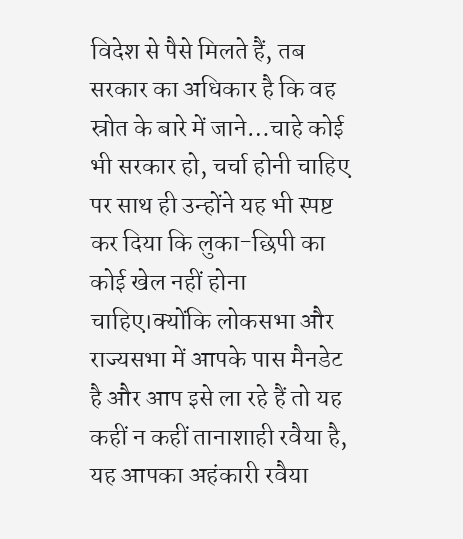विदेश से पैसे मिलते हैं, तब सरकार का अधिकार है कि वह स्रोत के बारे में जाने…चाहे कोई भी सरकार हो, चर्चा होनी चाहिए पर साथ ही उन्होंने यह भी स्पष्ट कर दिया कि लुका-छिपी का कोई खेल नहीं होना चाहिए।क्योंकि लोकसभा और राज्यसभा में आपके पास मैनडेट है और आप इसे ला रहे हैं तो यह कहीं न कहीं तानाशाही रवैया है, यह आपका अहंकारी रवैया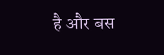है और बस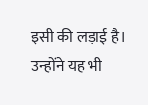इसी की लड़ाई है। उन्होंने यह भी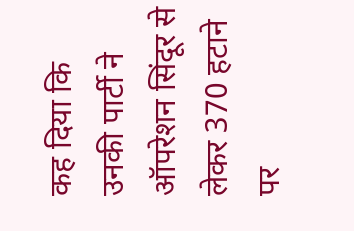कह दिया कि उनकी पार्टी ने ऑपरेशन सिंदूर से लेकर 370 हटाने पर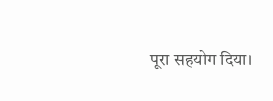पूरा सहयोग दिया।